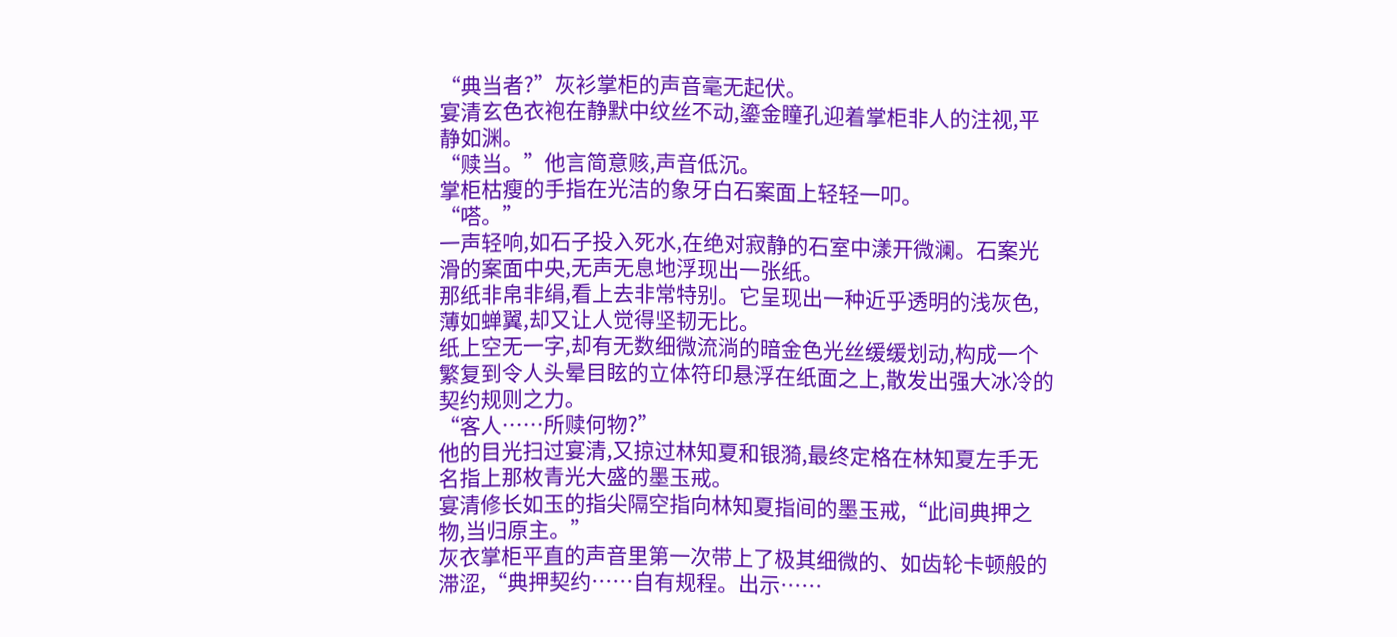“典当者?”灰衫掌柜的声音毫无起伏。
宴清玄色衣袍在静默中纹丝不动,鎏金瞳孔迎着掌柜非人的注视,平静如渊。
“赎当。”他言简意赅,声音低沉。
掌柜枯瘦的手指在光洁的象牙白石案面上轻轻一叩。
“嗒。”
一声轻响,如石子投入死水,在绝对寂静的石室中漾开微澜。石案光滑的案面中央,无声无息地浮现出一张纸。
那纸非帛非绢,看上去非常特别。它呈现出一种近乎透明的浅灰色,薄如蝉翼,却又让人觉得坚韧无比。
纸上空无一字,却有无数细微流淌的暗金色光丝缓缓划动,构成一个繁复到令人头晕目眩的立体符印悬浮在纸面之上,散发出强大冰冷的契约规则之力。
“客人……所赎何物?”
他的目光扫过宴清,又掠过林知夏和银漪,最终定格在林知夏左手无名指上那枚青光大盛的墨玉戒。
宴清修长如玉的指尖隔空指向林知夏指间的墨玉戒,“此间典押之物,当归原主。”
灰衣掌柜平直的声音里第一次带上了极其细微的、如齿轮卡顿般的滞涩,“典押契约……自有规程。出示……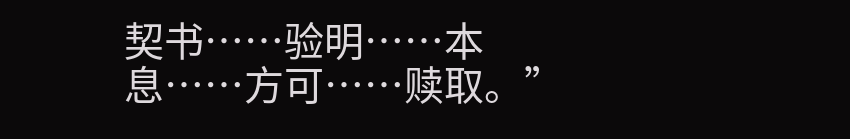契书……验明……本息……方可……赎取。”